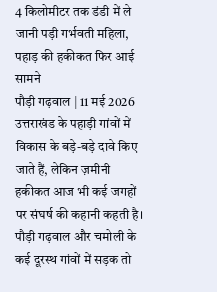4 किलोमीटर तक डंडी में ले जानी पड़ी गर्भवती महिला, पहाड़ की हकीकत फिर आई सामने
पौड़ी गढ़वाल | 11 मई 2026
उत्तराखंड के पहाड़ी गांवों में विकास के बड़े-बड़े दावे किए जाते हैं, लेकिन ज़मीनी हकीकत आज भी कई जगहों पर संघर्ष की कहानी कहती है। पौड़ी गढ़वाल और चमोली के कई दूरस्थ गांवों में सड़क तो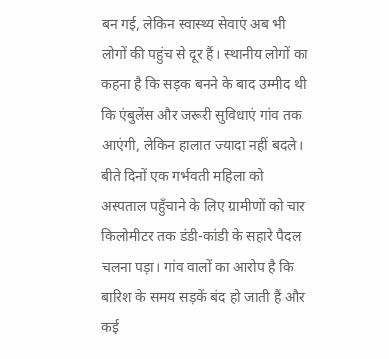बन गई, लेकिन स्वास्थ्य सेवाएं अब भी लोगों की पहुंच से दूर हैं। स्थानीय लोगों का कहना है कि सड़क बनने के बाद उम्मीद थी कि एंबुलेंस और जरूरी सुविधाएं गांव तक आएंगी, लेकिन हालात ज्यादा नहीं बदले।
बीते दिनों एक गर्भवती महिला को अस्पताल पहुँचाने के लिए ग्रामीणों को चार किलोमीटर तक डंडी-कांडी के सहारे पैदल चलना पड़ा। गांव वालों का आरोप है कि बारिश के समय सड़कें बंद हो जाती हैं और कई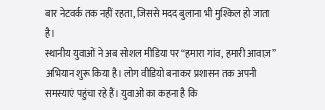बार नेटवर्क तक नहीं रहता, जिससे मदद बुलाना भी मुश्किल हो जाता है।
स्थानीय युवाओं ने अब सोशल मीडिया पर “हमारा गांव, हमारी आवाज़” अभियान शुरू किया है। लोग वीडियो बनाकर प्रशासन तक अपनी समस्याएं पहुंचा रहे हैं। युवाओं का कहना है कि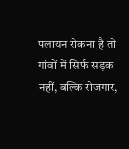पलायन रोकना है तो गांवों में सिर्फ सड़क नहीं, बल्कि रोजगार,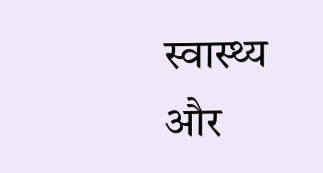स्वास्थ्य और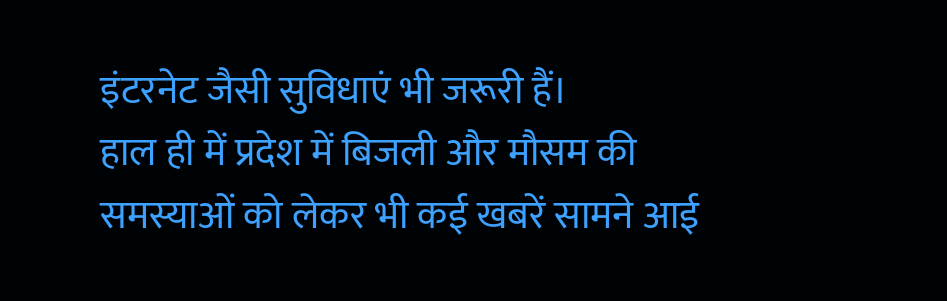इंटरनेट जैसी सुविधाएं भी जरूरी हैं।
हाल ही में प्रदेश में बिजली और मौसम की समस्याओं को लेकर भी कई खबरें सामने आई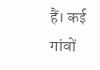हैं। कई गांवों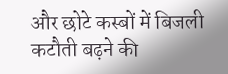और छोटे कस्बों में बिजली कटौती बढ़ने की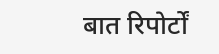बात रिपोर्टों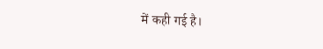में कही गई है।